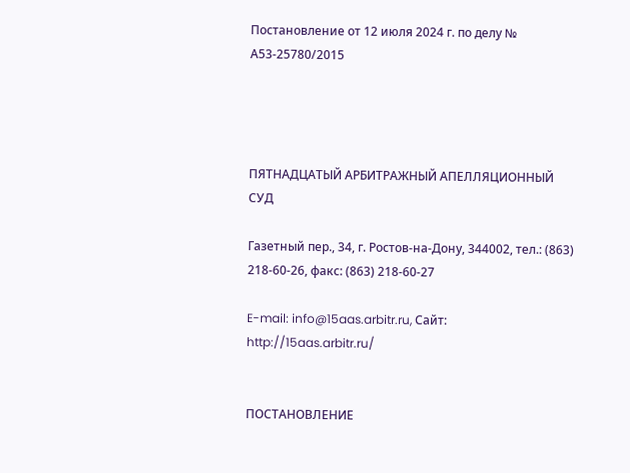Постановление от 12 июля 2024 г. по делу № А53-25780/2015




ПЯТНАДЦАТЫЙ АРБИТРАЖНЫЙ АПЕЛЛЯЦИОННЫЙ СУД

Газетный пер., 34, г. Ростов-на-Дону, 344002, тел.: (863) 218-60-26, факс: (863) 218-60-27

E-mail: info@15aas.arbitr.ru, Сайт: http://15aas.arbitr.ru/


ПОСТАНОВЛЕНИЕ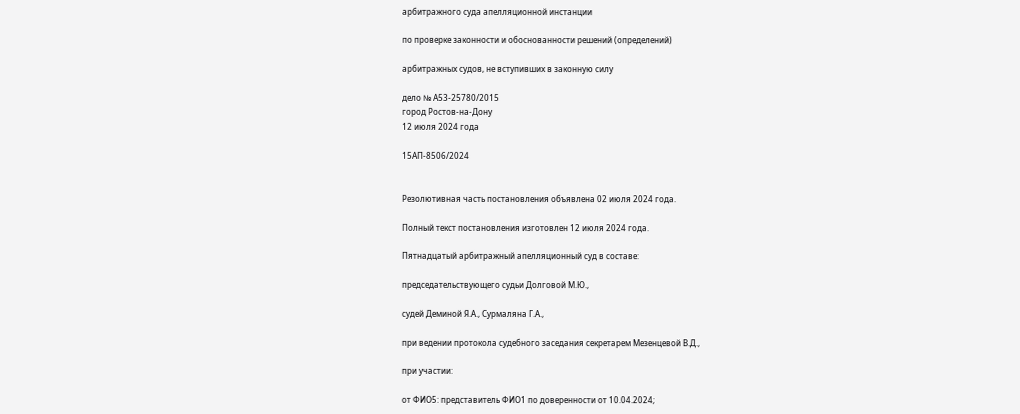арбитражного суда апелляционной инстанции

по проверке законности и обоснованности решений (определений)

арбитражных судов, не вступивших в законную силу

дело № А53-25780/2015
город Ростов-на-Дону
12 июля 2024 года

15АП-8506/2024


Резолютивная часть постановления объявлена 02 июля 2024 года.

Полный текст постановления изготовлен 12 июля 2024 года.

Пятнадцатый арбитражный апелляционный суд в составе:

председательствующего судьи Долговой М.Ю.,

судей Деминой Я.А., Сурмаляна Г.А.,

при ведении протокола судебного заседания секретарем Мезенцевой В.Д.,

при участии:

от ФИО5: представитель ФИО1 по доверенности от 10.04.2024;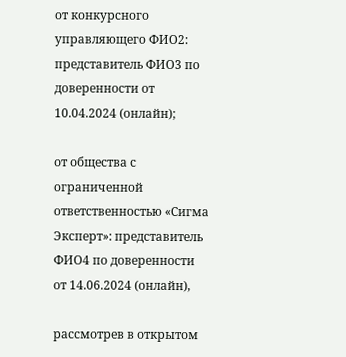от конкурсного управляющего ФИО2: представитель ФИО3 по доверенности от 10.04.2024 (онлайн);

от общества с ограниченной ответственностью «Сигма Эксперт»: представитель ФИО4 по доверенности от 14.06.2024 (онлайн),

рассмотрев в открытом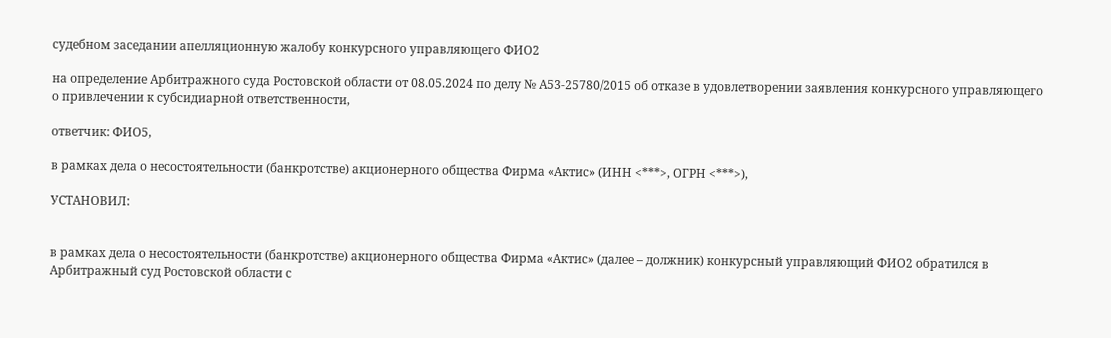судебном заседании апелляционную жалобу конкурсного управляющего ФИО2

на определение Арбитражного суда Ростовской области от 08.05.2024 по делу № А53-25780/2015 об отказе в удовлетворении заявления конкурсного управляющего о привлечении к субсидиарной ответственности,

ответчик: ФИО5,

в рамках дела о несостоятельности (банкротстве) акционерного общества Фирма «Актис» (ИНН <***>, ОГРН <***>),

УСТАНОВИЛ:


в рамках дела о несостоятельности (банкротстве) акционерного общества Фирма «Актис» (далее – должник) конкурсный управляющий ФИО2 обратился в Арбитражный суд Ростовской области с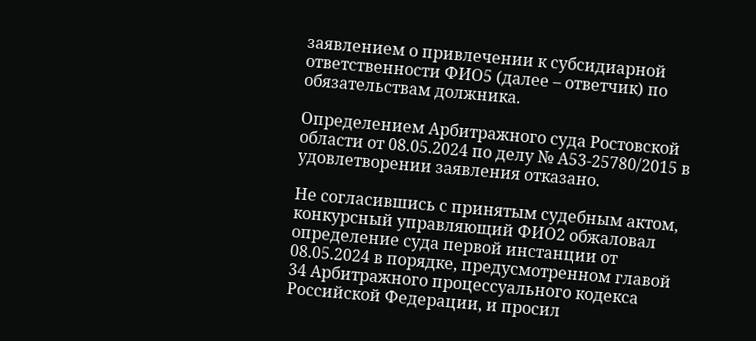заявлением о привлечении к субсидиарной ответственности ФИО5 (далее – ответчик) по обязательствам должника.

Определением Арбитражного суда Ростовской области от 08.05.2024 по делу № А53-25780/2015 в удовлетворении заявления отказано.

Не согласившись с принятым судебным актом, конкурсный управляющий ФИО2 обжаловал определение суда первой инстанции от 08.05.2024 в порядке, предусмотренном главой 34 Арбитражного процессуального кодекса Российской Федерации, и просил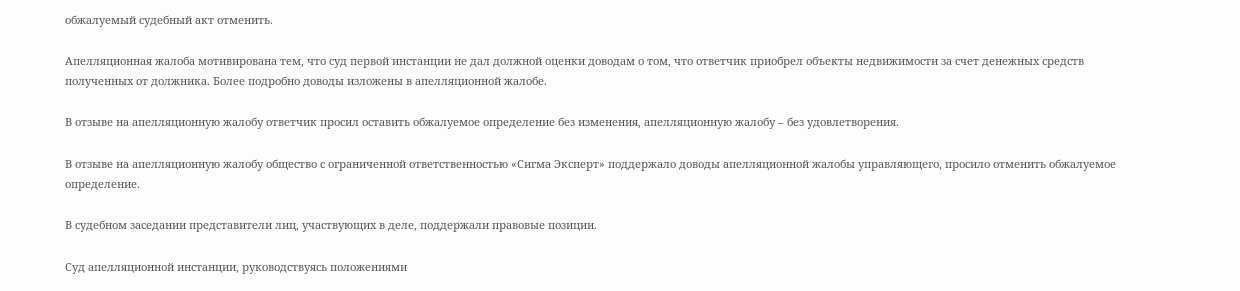обжалуемый судебный акт отменить.

Апелляционная жалоба мотивирована тем, что суд первой инстанции не дал должной оценки доводам о том, что ответчик приобрел объекты недвижимости за счет денежных средств полученных от должника. Более подробно доводы изложены в апелляционной жалобе.

В отзыве на апелляционную жалобу ответчик просил оставить обжалуемое определение без изменения, апелляционную жалобу – без удовлетворения.

В отзыве на апелляционную жалобу общество с ограниченной ответственностью «Сигма Эксперт» поддержало доводы апелляционной жалобы управляющего, просило отменить обжалуемое определение.

В судебном заседании представители лиц, участвующих в деле, поддержали правовые позиции.

Суд апелляционной инстанции, руководствуясь положениями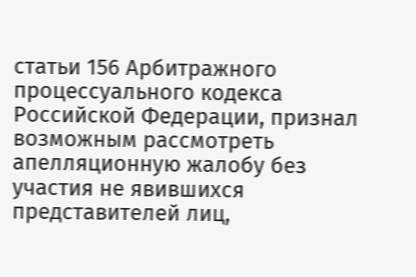статьи 156 Арбитражного процессуального кодекса Российской Федерации, признал возможным рассмотреть апелляционную жалобу без участия не явившихся представителей лиц,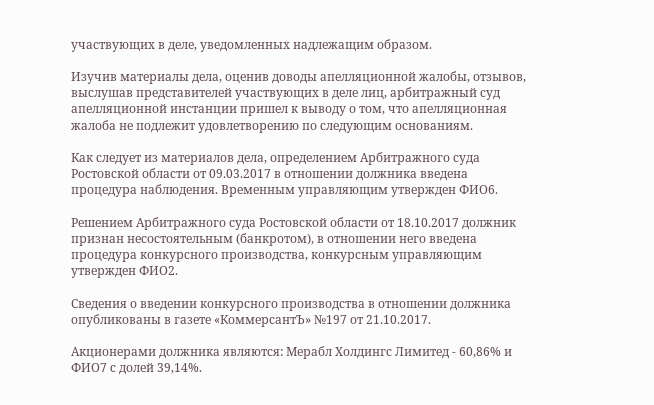участвующих в деле, уведомленных надлежащим образом.

Изучив материалы дела, оценив доводы апелляционной жалобы, отзывов, выслушав представителей участвующих в деле лиц, арбитражный суд апелляционной инстанции пришел к выводу о том, что апелляционная жалоба не подлежит удовлетворению по следующим основаниям.

Как следует из материалов дела, определением Арбитражного суда Ростовской области от 09.03.2017 в отношении должника введена процедура наблюдения. Временным управляющим утвержден ФИО6.

Решением Арбитражного суда Ростовской области от 18.10.2017 должник признан несостоятельным (банкротом), в отношении него введена процедура конкурсного производства, конкурсным управляющим утвержден ФИО2.

Сведения о введении конкурсного производства в отношении должника опубликованы в газете «КоммерсантЪ» №197 от 21.10.2017.

Акционерами должника являются: Мерабл Холдингс Лимитед - 60,86% и ФИО7 с долей 39,14%.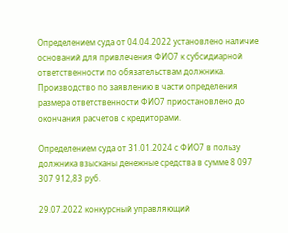Определением суда от 04.04.2022 установлено наличие оснований для привлечения ФИО7 к субсидиарной ответственности по обязательствам должника. Производство по заявлению в части определения размера ответственности ФИО7 приостановлено до окончания расчетов с кредиторами.

Определением суда от 31.01.2024 с ФИО7 в пользу должника взысканы денежные средства в сумме 8 097 307 912,83 руб.

29.07.2022 конкурсный управляющий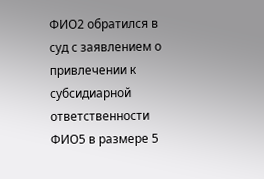ФИО2 обратился в суд с заявлением о привлечении к субсидиарной ответственности ФИО5 в размере 5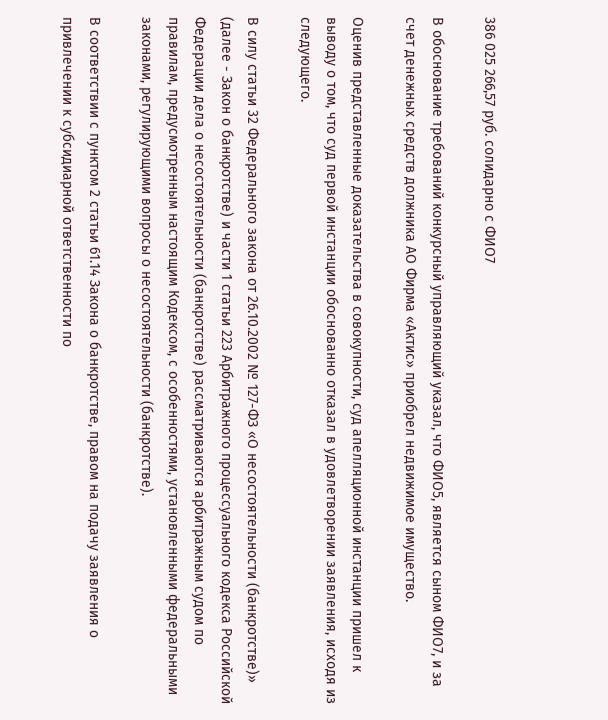386 025 266,57 руб. солидарно с ФИО7

В обоснование требований конкурсный управляющий указал, что ФИО5, является сыном ФИО7, и за счет денежных средств должника АО Фирма «Актис» приобрел недвижимое имущество.

Оценив представленные доказательства в совокупности, суд апелляционной инстанции пришел к выводу о том, что суд первой инстанции обоснованно отказал в удовлетворении заявления, исходя из следующего.

В силу статьи 32 Федерального закона от 26.10.2002 № 127-ФЗ «О несостоятельности (банкротстве)» (далее - Закон о банкротстве) и части 1 статьи 223 Арбитражного процессуального кодекса Российской Федерации дела о несостоятельности (банкротстве) рассматриваются арбитражным судом по правилам, предусмотренным настоящим Кодексом, с особенностями, установленными федеральными законами, регулирующими вопросы о несостоятельности (банкротстве).

В соответствии с пунктом 2 статьи 61.14 Закона о банкротстве, правом на подачу заявления о привлечении к субсидиарной ответственности по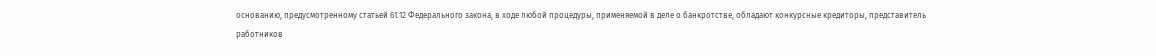основанию, предусмотренному статьей 61.12 Федерального закона, в ходе любой процедуры, применяемой в деле о банкротстве, обладают конкурсные кредиторы, представитель работников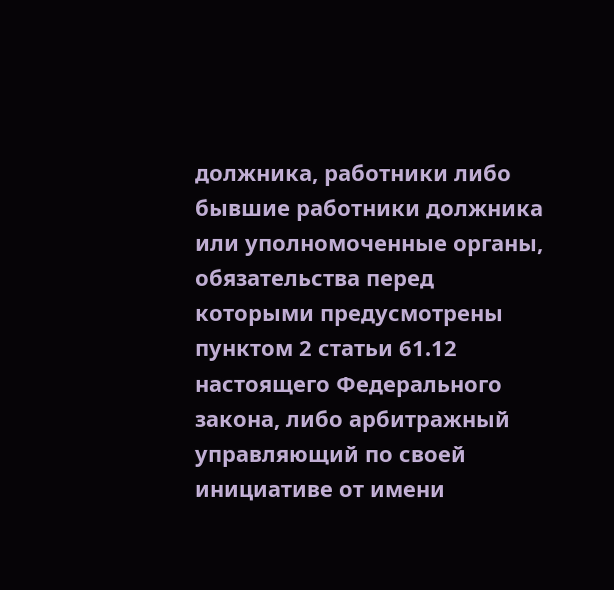должника, работники либо бывшие работники должника или уполномоченные органы, обязательства перед которыми предусмотрены пунктом 2 статьи 61.12 настоящего Федерального закона, либо арбитражный управляющий по своей инициативе от имени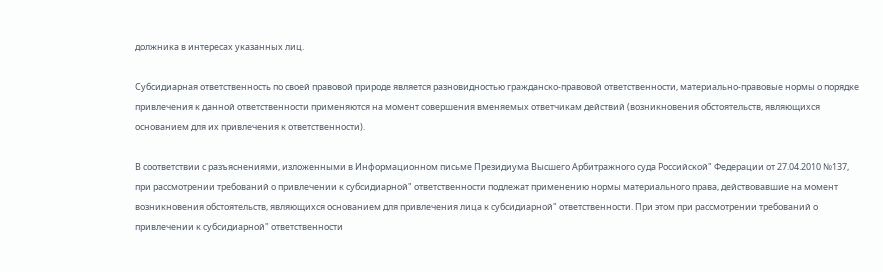должника в интересах указанных лиц.

Субсидиарная ответственность по своей правовой природе является разновидностью гражданско-правовой ответственности, материально-правовые нормы о порядке привлечения к данной ответственности применяются на момент совершения вменяемых ответчикам действий (возникновения обстоятельств, являющихся основанием для их привлечения к ответственности).

В соответствии с разъяснениями, изложенными в Информационном письме Президиума Высшего Арбитражного суда Российской" Федерации от 27.04.2010 №137, при рассмотрении требований о привлечении к субсидиарной" ответственности подлежат применению нормы материального права, действовавшие на момент возникновения обстоятельств, являющихся основанием для привлечения лица к субсидиарной" ответственности. При этом при рассмотрении требований о привлечении к субсидиарной" ответственности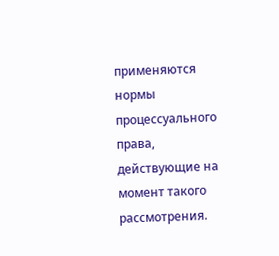применяются нормы процессуального права, действующие на момент такого рассмотрения.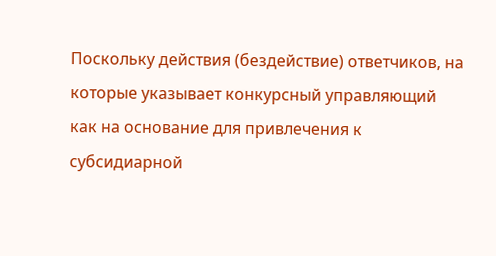Поскольку действия (бездействие) ответчиков, на которые указывает конкурсный управляющий как на основание для привлечения к субсидиарной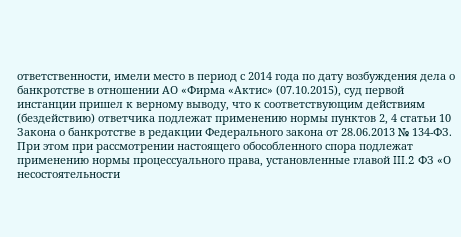ответственности, имели место в период с 2014 года по дату возбуждения дела о банкротстве в отношении АО «Фирма «Актис» (07.10.2015), суд первой инстанции пришел к верному выводу, что к соответствующим действиям (бездействию) ответчика подлежат применению нормы пунктов 2, 4 статьи 10 Закона о банкротстве в редакции Федерального закона от 28.06.2013 № 134-ФЗ. При этом при рассмотрении настоящего обособленного спора подлежат применению нормы процессуального права, установленные главой III.2 ФЗ «О несостоятельности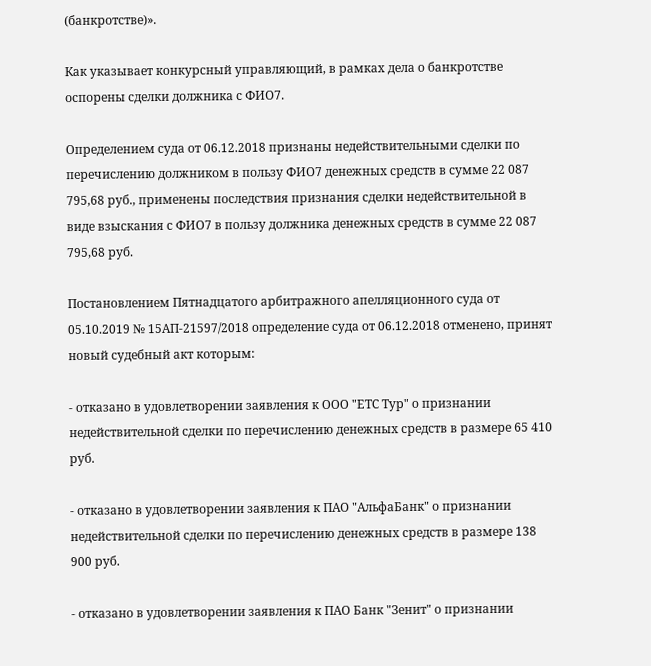(банкротстве)».

Как указывает конкурсный управляющий, в рамках дела о банкротстве оспорены сделки должника с ФИО7.

Определением суда от 06.12.2018 признаны недействительными сделки по перечислению должником в пользу ФИО7 денежных средств в сумме 22 087 795,68 руб., применены последствия признания сделки недействительной в виде взыскания с ФИО7 в пользу должника денежных средств в сумме 22 087 795,68 руб.

Постановлением Пятнадцатого арбитражного апелляционного суда от 05.10.2019 № 15АП-21597/2018 определение суда от 06.12.2018 отменено, принят новый судебный акт которым:

- отказано в удовлетворении заявления к ООО "ЕТС Тур" о признании недействительной сделки по перечислению денежных средств в размере 65 410 руб.

- отказано в удовлетворении заявления к ПАО "АльфаБанк" о признании недействительной сделки по перечислению денежных средств в размере 138 900 руб.

- отказано в удовлетворении заявления к ПАО Банк "Зенит" о признании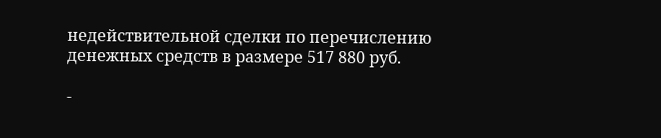недействительной сделки по перечислению денежных средств в размере 517 880 руб.

-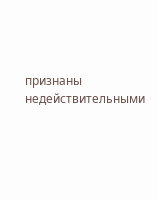признаны недействительными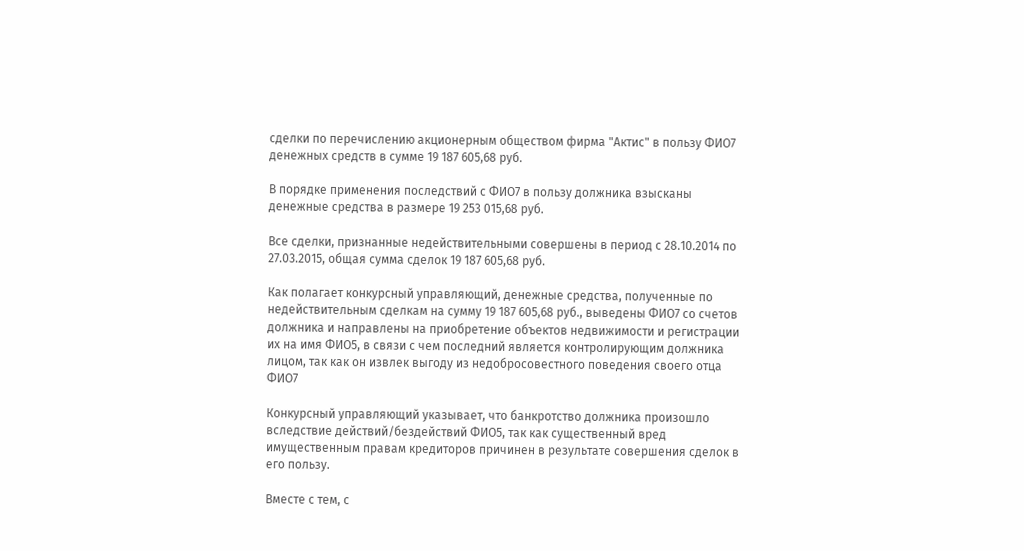сделки по перечислению акционерным обществом фирма "Актис" в пользу ФИО7 денежных средств в сумме 19 187 605,68 руб.

В порядке применения последствий с ФИО7 в пользу должника взысканы денежные средства в размере 19 253 015,68 руб.

Все сделки, признанные недействительными совершены в период с 28.10.2014 по 27.03.2015, общая сумма сделок 19 187 605,68 руб.

Как полагает конкурсный управляющий, денежные средства, полученные по недействительным сделкам на сумму 19 187 605,68 руб., выведены ФИО7 со счетов должника и направлены на приобретение объектов недвижимости и регистрации их на имя ФИО5, в связи с чем последний является контролирующим должника лицом, так как он извлек выгоду из недобросовестного поведения своего отца ФИО7

Конкурсный управляющий указывает, что банкротство должника произошло вследствие действий/бездействий ФИО5, так как существенный вред имущественным правам кредиторов причинен в результате совершения сделок в его пользу.

Вместе с тем, с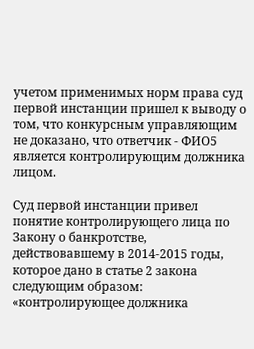учетом применимых норм права суд первой инстанции пришел к выводу о том, что конкурсным управляющим не доказано, что ответчик - ФИО5 является контролирующим должника лицом.

Суд первой инстанции привел понятие контролирующего лица по Закону о банкротстве, действовавшему в 2014-2015 годы, которое дано в статье 2 закона следующим образом: «контролирующее должника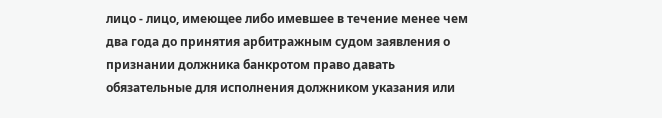лицо - лицо, имеющее либо имевшее в течение менее чем два года до принятия арбитражным судом заявления о признании должника банкротом право давать обязательные для исполнения должником указания или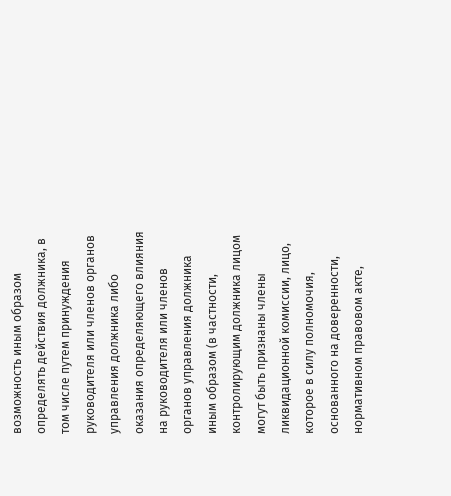возможность иным образом определять действия должника, в том числе путем принуждения руководителя или членов органов управления должника либо оказания определяющего влияния на руководителя или членов органов управления должника иным образом (в частности, контролирующим должника лицом могут быть признаны члены ликвидационной комиссии, лицо, которое в силу полномочия, основанного на доверенности, нормативном правовом акте,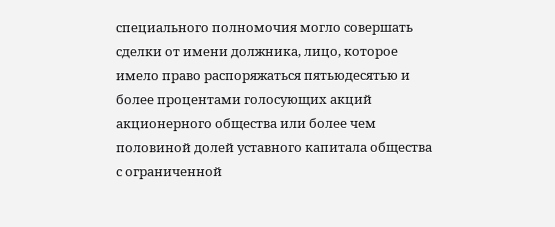специального полномочия могло совершать сделки от имени должника, лицо, которое имело право распоряжаться пятьюдесятью и более процентами голосующих акций акционерного общества или более чем половиной долей уставного капитала общества с ограниченной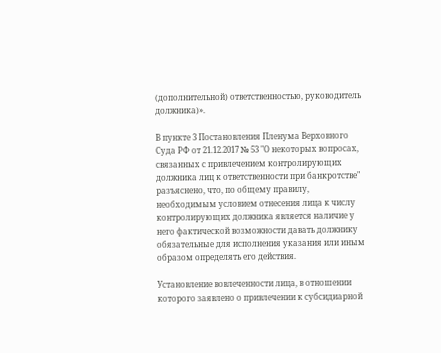(дополнительной) ответственностью, руководитель должника)».

В пункте 3 Постановления Пленума Верховного Суда РФ от 21.12.2017 № 53 "О некоторых вопросах, связанных с привлечением контролирующих должника лиц к ответственности при банкротстве" разъяснено, что, по общему правилу, необходимым условием отнесения лица к числу контролирующих должника является наличие у него фактической возможности давать должнику обязательные для исполнения указания или иным образом определять его действия.

Установление вовлеченности лица, в отношении которого заявлено о привлечении к субсидиарной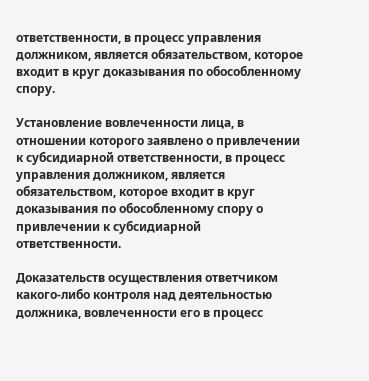ответственности, в процесс управления должником, является обязательством, которое входит в круг доказывания по обособленному спору.

Установление вовлеченности лица, в отношении которого заявлено о привлечении к субсидиарной ответственности, в процесс управления должником, является обязательством, которое входит в круг доказывания по обособленному спору о привлечении к субсидиарной ответственности.

Доказательств осуществления ответчиком какого-либо контроля над деятельностью должника, вовлеченности его в процесс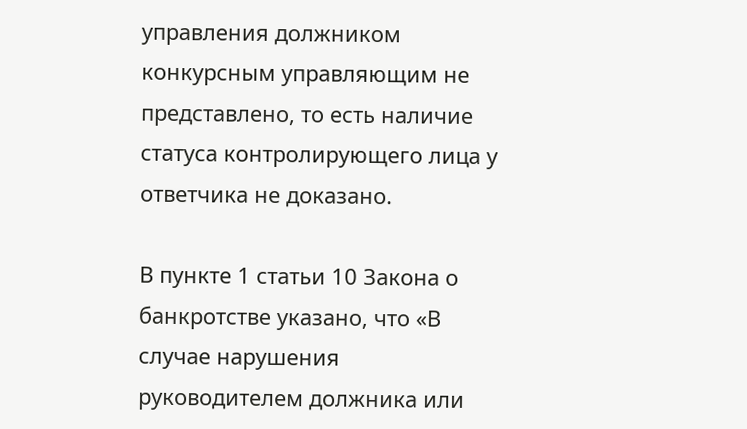управления должником конкурсным управляющим не представлено, то есть наличие статуса контролирующего лица у ответчика не доказано.

В пункте 1 статьи 10 Закона о банкротстве указано, что «В случае нарушения руководителем должника или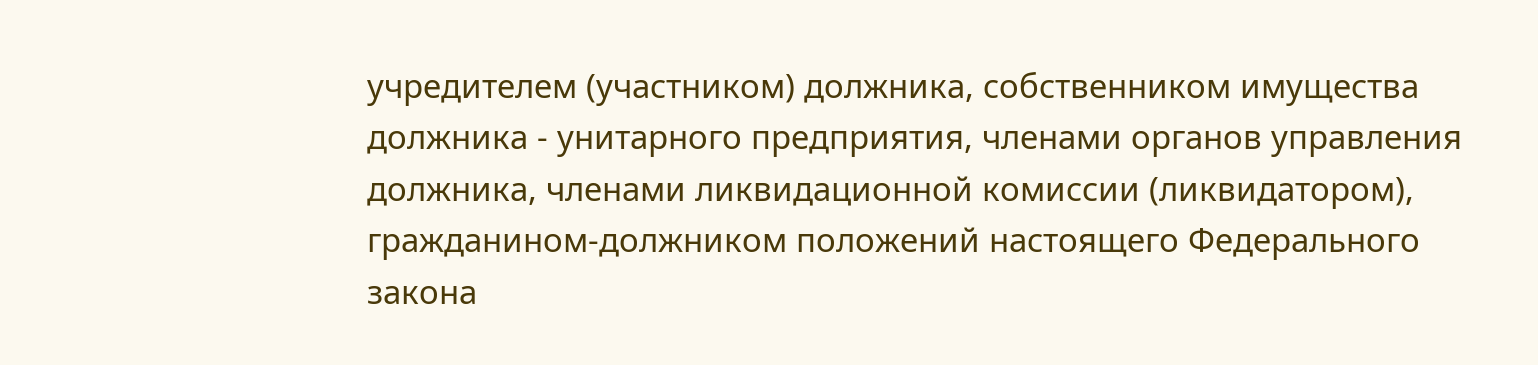учредителем (участником) должника, собственником имущества должника - унитарного предприятия, членами органов управления должника, членами ликвидационной комиссии (ликвидатором), гражданином-должником положений настоящего Федерального закона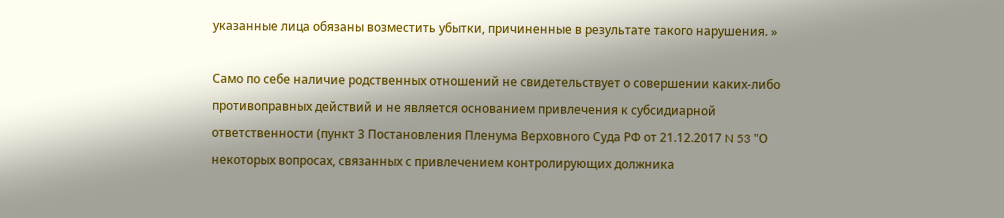указанные лица обязаны возместить убытки, причиненные в результате такого нарушения. »

Само по себе наличие родственных отношений не свидетельствует о совершении каких-либо противоправных действий и не является основанием привлечения к субсидиарной ответственности (пункт 3 Постановления Пленума Верховного Суда РФ от 21.12.2017 N 53 "О некоторых вопросах, связанных с привлечением контролирующих должника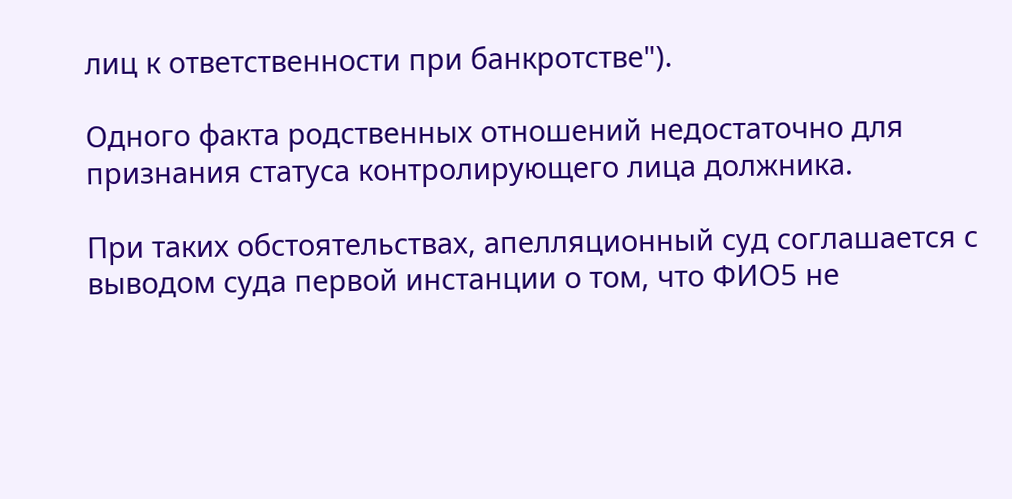лиц к ответственности при банкротстве").

Одного факта родственных отношений недостаточно для признания статуса контролирующего лица должника.

При таких обстоятельствах, апелляционный суд соглашается с выводом суда первой инстанции о том, что ФИО5 не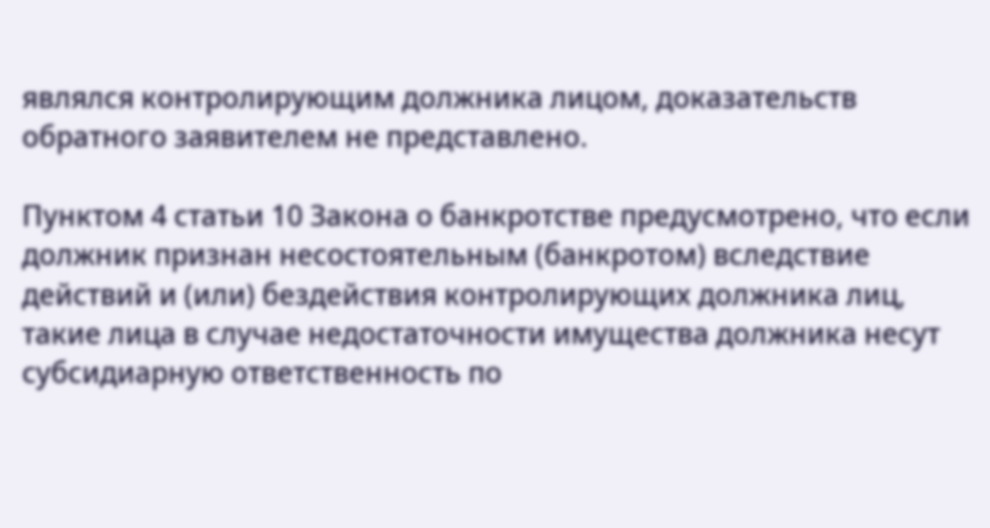являлся контролирующим должника лицом, доказательств обратного заявителем не представлено.

Пунктом 4 статьи 10 Закона о банкротстве предусмотрено, что если должник признан несостоятельным (банкротом) вследствие действий и (или) бездействия контролирующих должника лиц, такие лица в случае недостаточности имущества должника несут субсидиарную ответственность по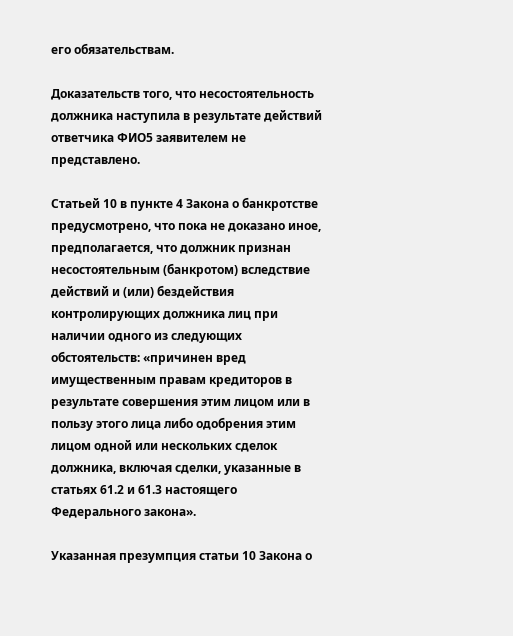его обязательствам.

Доказательств того, что несостоятельность должника наступила в результате действий ответчика ФИО5 заявителем не представлено.

Статьей 10 в пункте 4 Закона о банкротстве предусмотрено, что пока не доказано иное, предполагается, что должник признан несостоятельным (банкротом) вследствие действий и (или) бездействия контролирующих должника лиц при наличии одного из следующих обстоятельств: «причинен вред имущественным правам кредиторов в результате совершения этим лицом или в пользу этого лица либо одобрения этим лицом одной или нескольких сделок должника, включая сделки, указанные в статьях 61.2 и 61.3 настоящего Федерального закона».

Указанная презумпция статьи 10 Закона о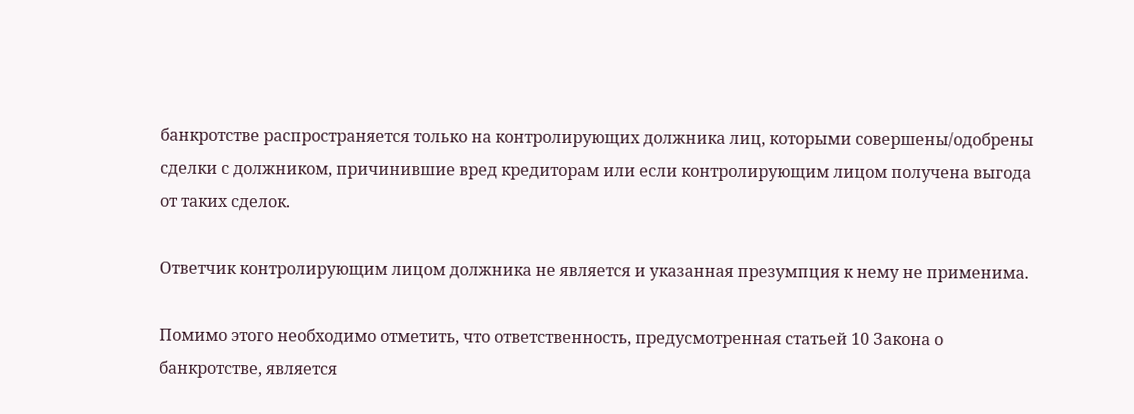банкротстве распространяется только на контролирующих должника лиц, которыми совершены/одобрены сделки с должником, причинившие вред кредиторам или если контролирующим лицом получена выгода от таких сделок.

Ответчик контролирующим лицом должника не является и указанная презумпция к нему не применима.

Помимо этого необходимо отметить, что ответственность, предусмотренная статьей 10 Закона о банкротстве, является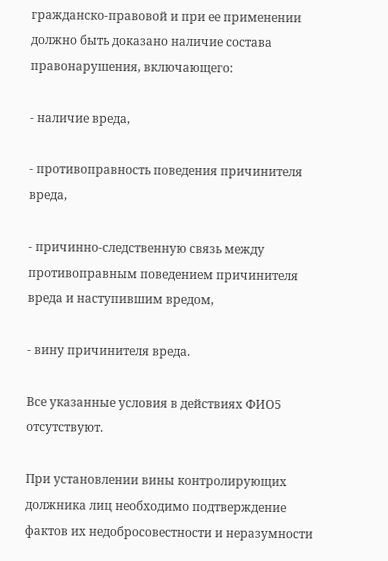гражданско-правовой и при ее применении должно быть доказано наличие состава правонарушения, включающего:

- наличие вреда,

- противоправность поведения причинителя вреда,

- причинно-следственную связь между противоправным поведением причинителя вреда и наступившим вредом,

- вину причинителя вреда.

Все указанные условия в действиях ФИО5 отсутствуют.

При установлении вины контролирующих должника лиц необходимо подтверждение фактов их недобросовестности и неразумности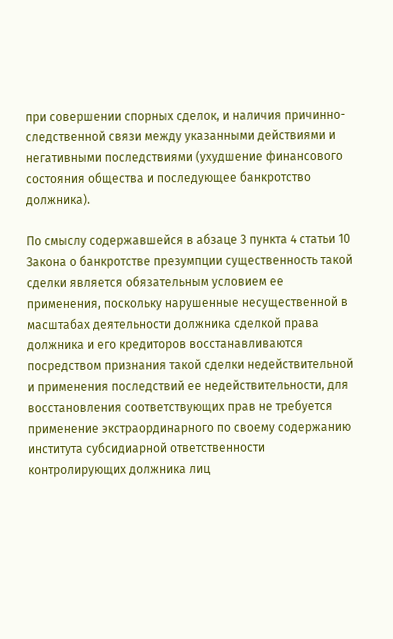при совершении спорных сделок, и наличия причинно-следственной связи между указанными действиями и негативными последствиями (ухудшение финансового состояния общества и последующее банкротство должника).

По смыслу содержавшейся в абзаце 3 пункта 4 статьи 10 Закона о банкротстве презумпции существенность такой сделки является обязательным условием ее применения, поскольку нарушенные несущественной в масштабах деятельности должника сделкой права должника и его кредиторов восстанавливаются посредством признания такой сделки недействительной и применения последствий ее недействительности, для восстановления соответствующих прав не требуется применение экстраординарного по своему содержанию института субсидиарной ответственности контролирующих должника лиц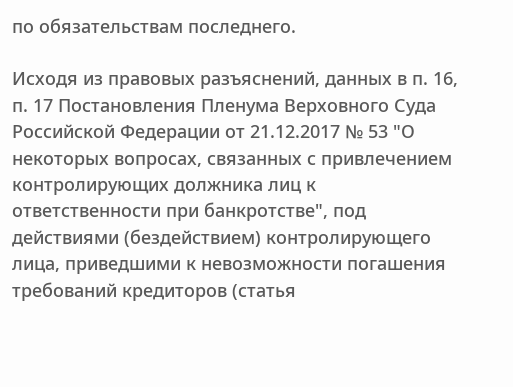по обязательствам последнего.

Исходя из правовых разъяснений, данных в п. 16, п. 17 Постановления Пленума Верховного Суда Российской Федерации от 21.12.2017 № 53 "О некоторых вопросах, связанных с привлечением контролирующих должника лиц к ответственности при банкротстве", под действиями (бездействием) контролирующего лица, приведшими к невозможности погашения требований кредиторов (статья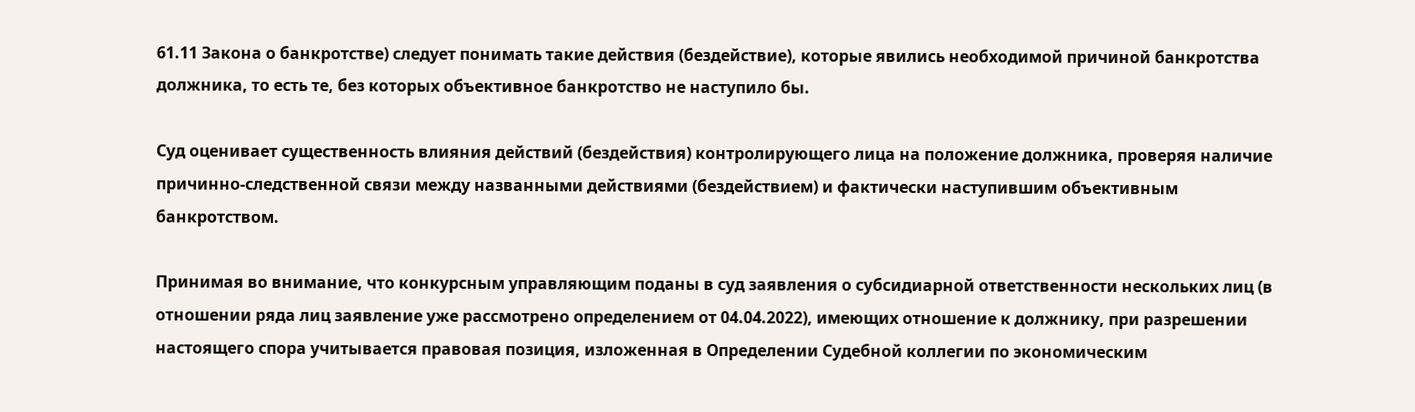61.11 Закона о банкротстве) следует понимать такие действия (бездействие), которые явились необходимой причиной банкротства должника, то есть те, без которых объективное банкротство не наступило бы.

Суд оценивает существенность влияния действий (бездействия) контролирующего лица на положение должника, проверяя наличие причинно-следственной связи между названными действиями (бездействием) и фактически наступившим объективным банкротством.

Принимая во внимание, что конкурсным управляющим поданы в суд заявления о субсидиарной ответственности нескольких лиц (в отношении ряда лиц заявление уже рассмотрено определением от 04.04.2022), имеющих отношение к должнику, при разрешении настоящего спора учитывается правовая позиция, изложенная в Определении Судебной коллегии по экономическим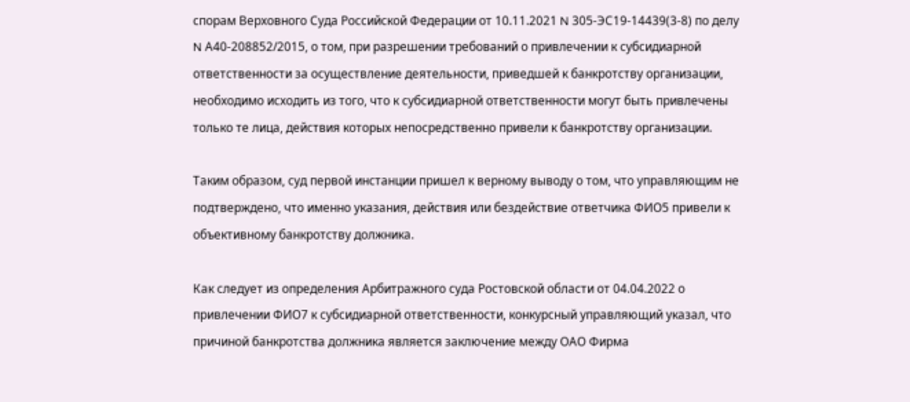спорам Верховного Суда Российской Федерации от 10.11.2021 N 305-ЭС19-14439(3-8) по делу N А40-208852/2015, о том, при разрешении требований о привлечении к субсидиарной ответственности за осуществление деятельности, приведшей к банкротству организации, необходимо исходить из того, что к субсидиарной ответственности могут быть привлечены только те лица, действия которых непосредственно привели к банкротству организации.

Таким образом, суд первой инстанции пришел к верному выводу о том, что управляющим не подтверждено, что именно указания, действия или бездействие ответчика ФИО5 привели к объективному банкротству должника.

Как следует из определения Арбитражного суда Ростовской области от 04.04.2022 о привлечении ФИО7 к субсидиарной ответственности, конкурсный управляющий указал, что причиной банкротства должника является заключение между ОАО Фирма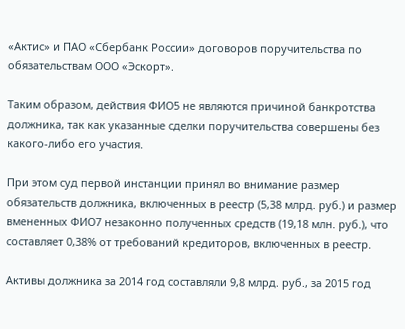«Актис» и ПАО «Сбербанк России» договоров поручительства по обязательствам ООО «Эскорт».

Таким образом, действия ФИО5 не являются причиной банкротства должника, так как указанные сделки поручительства совершены без какого-либо его участия.

При этом суд первой инстанции принял во внимание размер обязательств должника, включенных в реестр (5,38 млрд. руб.) и размер вмененных ФИО7 незаконно полученных средств (19,18 млн. руб.), что составляет 0,38% от требований кредиторов, включенных в реестр.

Активы должника за 2014 год составляли 9,8 млрд. руб., за 2015 год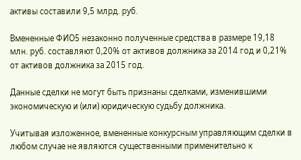активы составили 9,5 млрд. руб.

Вмененные ФИО5 незаконно полученные средства в размере 19,18 млн. руб. составляют 0,20% от активов должника за 2014 год и 0,21% от активов должника за 2015 год.

Данные сделки не могут быть признаны сделками, изменившими экономическую и (или) юридическую судьбу должника.

Учитывая изложенное, вмененные конкурсным управляющим сделки в любом случае не являются существенными применительно к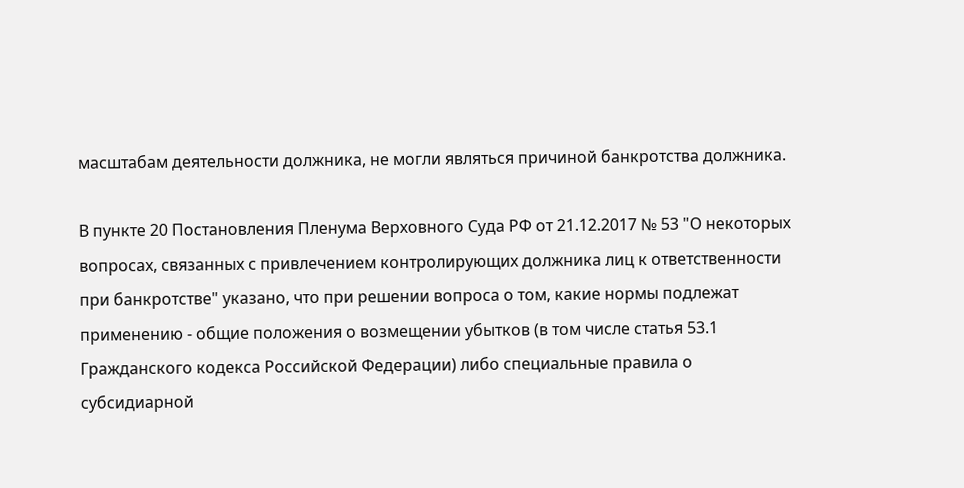масштабам деятельности должника, не могли являться причиной банкротства должника.

В пункте 20 Постановления Пленума Верховного Суда РФ от 21.12.2017 № 53 "О некоторых вопросах, связанных с привлечением контролирующих должника лиц к ответственности при банкротстве" указано, что при решении вопроса о том, какие нормы подлежат применению - общие положения о возмещении убытков (в том числе статья 53.1 Гражданского кодекса Российской Федерации) либо специальные правила о субсидиарной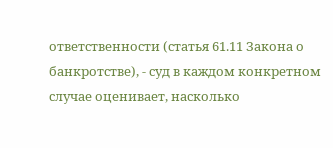ответственности (статья 61.11 Закона о банкротстве), - суд в каждом конкретном случае оценивает, насколько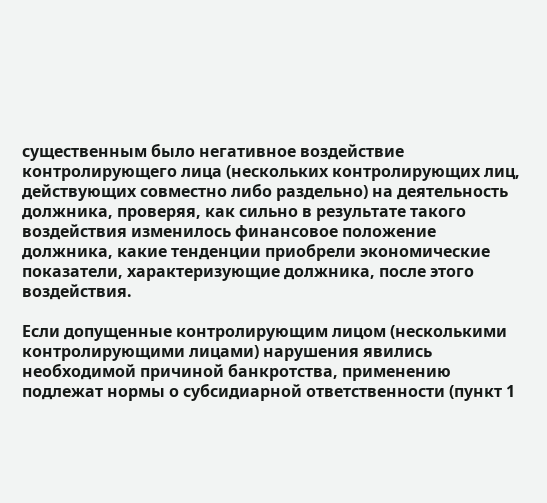существенным было негативное воздействие контролирующего лица (нескольких контролирующих лиц, действующих совместно либо раздельно) на деятельность должника, проверяя, как сильно в результате такого воздействия изменилось финансовое положение должника, какие тенденции приобрели экономические показатели, характеризующие должника, после этого воздействия.

Если допущенные контролирующим лицом (несколькими контролирующими лицами) нарушения явились необходимой причиной банкротства, применению подлежат нормы о субсидиарной ответственности (пункт 1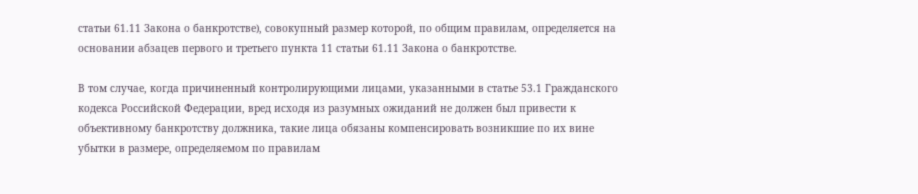статьи 61.11 Закона о банкротстве), совокупный размер которой, по общим правилам, определяется на основании абзацев первого и третьего пункта 11 статьи 61.11 Закона о банкротстве.

В том случае, когда причиненный контролирующими лицами, указанными в статье 53.1 Гражданского кодекса Российской Федерации, вред исходя из разумных ожиданий не должен был привести к объективному банкротству должника, такие лица обязаны компенсировать возникшие по их вине убытки в размере, определяемом по правилам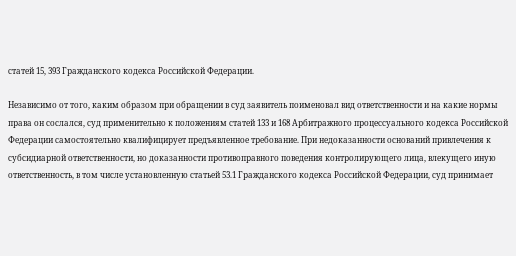статей 15, 393 Гражданского кодекса Российской Федерации.

Независимо от того, каким образом при обращении в суд заявитель поименовал вид ответственности и на какие нормы права он сослался, суд применительно к положениям статей 133 и 168 Арбитражного процессуального кодекса Российской Федерации самостоятельно квалифицирует предъявленное требование. При недоказанности оснований привлечения к субсидиарной ответственности, но доказанности противоправного поведения контролирующего лица, влекущего иную ответственность, в том числе установленную статьей 53.1 Гражданского кодекса Российской Федерации, суд принимает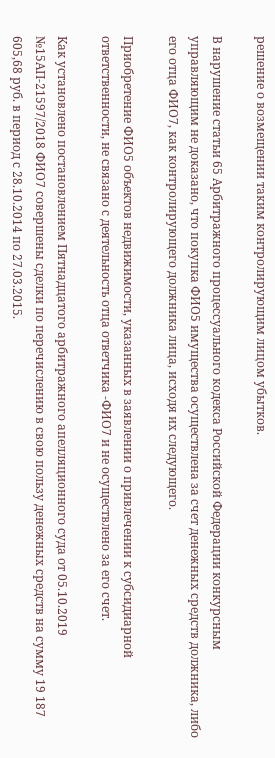решение о возмещении таким контролирующим лицом убытков.

В нарушение статьи 65 Арбитражного процессуального кодекса Российской Федерации конкурсным управляющим не доказано, что покупка ФИО5 имущества осуществлена за счет денежных средств должника, либо его отца ФИО7, как контролирующего должника лица, исходя их следующего.

Приобретение ФИО5 объектов недвижимости, указанных в заявлении о привлечении к субсидиарной ответственности, не связано с деятельность отца ответчика -ФИО7 и не осуществлено за его счет.

Как установлено постановлением Пятнадцатого арбитражного апелляционного суда от 05.10.2019 №15АП-21597/2018 ФИО7 совершены сделки по перечислению в свою пользу денежных средств на сумму 19 187 605,68 руб. в период с 28.10.2014 по 27.03.2015.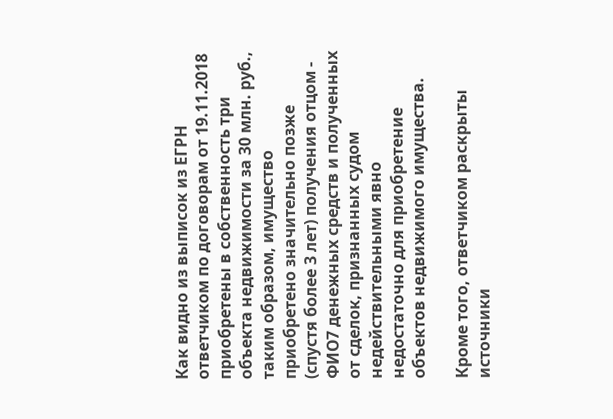Как видно из выписок из ЕГРН ответчиком по договорам от 19.11.2018 приобретены в собственность три объекта недвижимости за 30 млн. руб., таким образом, имущество приобретено значительно позже (спустя более 3 лет) получения отцом - ФИО7 денежных средств и полученных от сделок, признанных судом недействительными явно недостаточно для приобретение объектов недвижимого имущества.

Кроме того, ответчиком раскрыты источники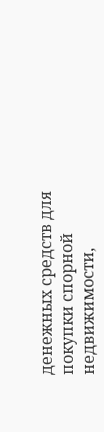денежных средств для покупки спорной недвижимости,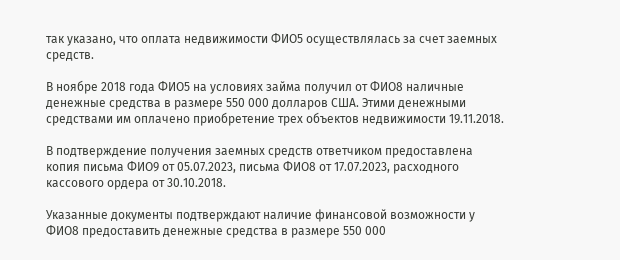так указано, что оплата недвижимости ФИО5 осуществлялась за счет заемных средств.

В ноябре 2018 года ФИО5 на условиях займа получил от ФИО8 наличные денежные средства в размере 550 000 долларов США. Этими денежными средствами им оплачено приобретение трех объектов недвижимости 19.11.2018.

В подтверждение получения заемных средств ответчиком предоставлена копия письма ФИО9 от 05.07.2023, письма ФИО8 от 17.07.2023, расходного кассового ордера от 30.10.2018.

Указанные документы подтверждают наличие финансовой возможности у ФИО8 предоставить денежные средства в размере 550 000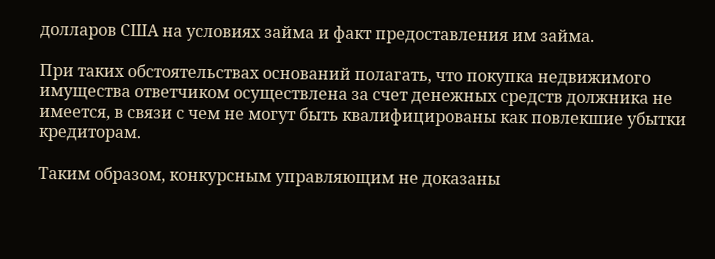долларов США на условиях займа и факт предоставления им займа.

При таких обстоятельствах оснований полагать, что покупка недвижимого имущества ответчиком осуществлена за счет денежных средств должника не имеется, в связи с чем не могут быть квалифицированы как повлекшие убытки кредиторам.

Таким образом, конкурсным управляющим не доказаны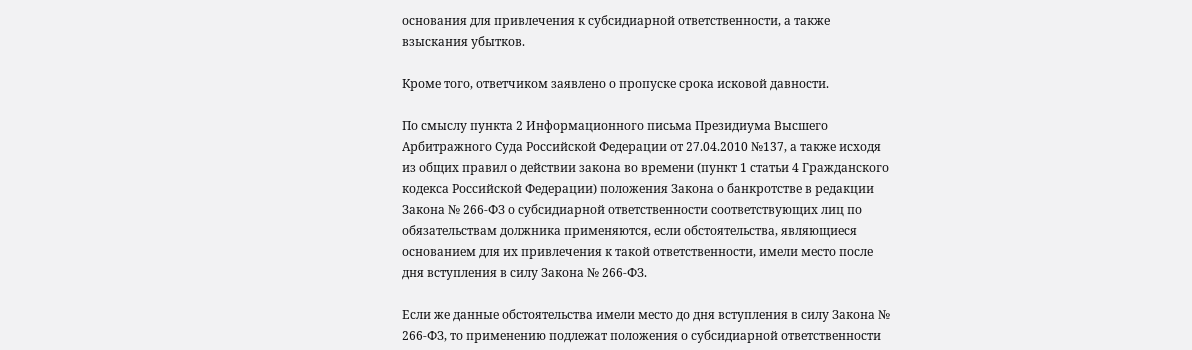основания для привлечения к субсидиарной ответственности, а также взыскания убытков.

Кроме того, ответчиком заявлено о пропуске срока исковой давности.

По смыслу пункта 2 Информационного письма Президиума Высшего Арбитражного Суда Российской Федерации от 27.04.2010 №137, а также исходя из общих правил о действии закона во времени (пункт 1 статьи 4 Гражданского кодекса Российской Федерации) положения Закона о банкротстве в редакции Закона № 266-ФЗ о субсидиарной ответственности соответствующих лиц по обязательствам должника применяются, если обстоятельства, являющиеся основанием для их привлечения к такой ответственности, имели место после дня вступления в силу Закона № 266-ФЗ.

Если же данные обстоятельства имели место до дня вступления в силу Закона № 266-ФЗ, то применению подлежат положения о субсидиарной ответственности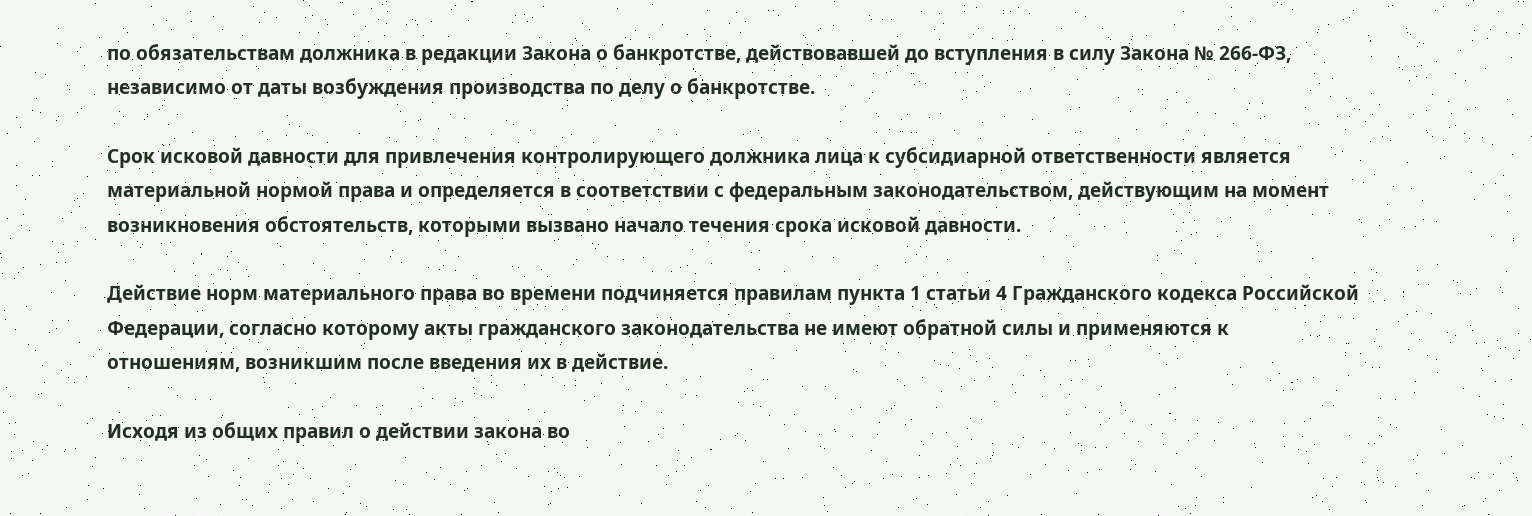по обязательствам должника в редакции Закона о банкротстве, действовавшей до вступления в силу Закона № 266-ФЗ, независимо от даты возбуждения производства по делу о банкротстве.

Срок исковой давности для привлечения контролирующего должника лица к субсидиарной ответственности является материальной нормой права и определяется в соответствии с федеральным законодательством, действующим на момент возникновения обстоятельств, которыми вызвано начало течения срока исковой давности.

Действие норм материального права во времени подчиняется правилам пункта 1 статьи 4 Гражданского кодекса Российской Федерации, согласно которому акты гражданского законодательства не имеют обратной силы и применяются к отношениям, возникшим после введения их в действие.

Исходя из общих правил о действии закона во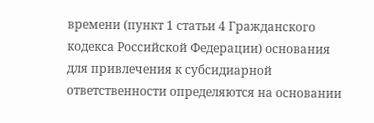времени (пункт 1 статьи 4 Гражданского кодекса Российской Федерации) основания для привлечения к субсидиарной ответственности определяются на основании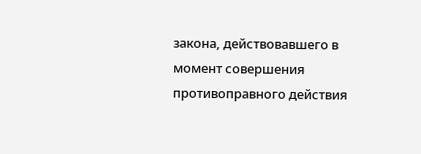закона, действовавшего в момент совершения противоправного действия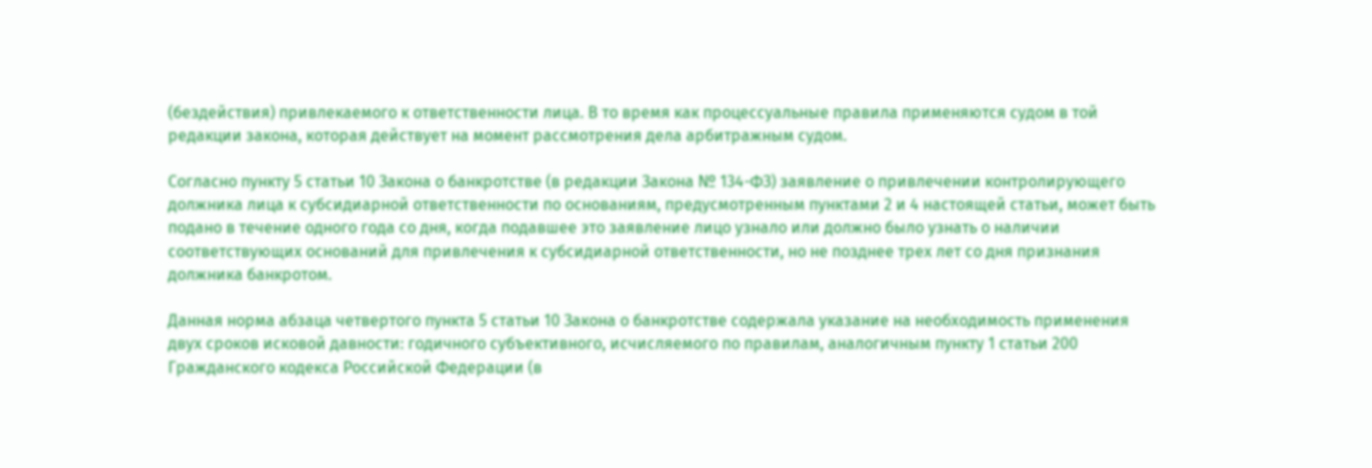(бездействия) привлекаемого к ответственности лица. В то время как процессуальные правила применяются судом в той редакции закона, которая действует на момент рассмотрения дела арбитражным судом.

Согласно пункту 5 статьи 10 Закона о банкротстве (в редакции Закона № 134-ФЗ) заявление о привлечении контролирующего должника лица к субсидиарной ответственности по основаниям, предусмотренным пунктами 2 и 4 настоящей статьи, может быть подано в течение одного года со дня, когда подавшее это заявление лицо узнало или должно было узнать о наличии соответствующих оснований для привлечения к субсидиарной ответственности, но не позднее трех лет со дня признания должника банкротом.

Данная норма абзаца четвертого пункта 5 статьи 10 Закона о банкротстве содержала указание на необходимость применения двух сроков исковой давности: годичного субъективного, исчисляемого по правилам, аналогичным пункту 1 статьи 200 Гражданского кодекса Российской Федерации (в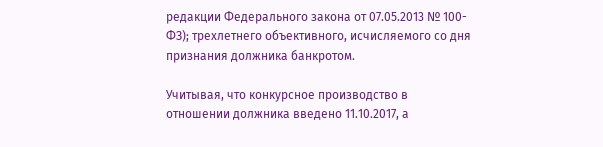редакции Федерального закона от 07.05.2013 № 100-ФЗ); трехлетнего объективного, исчисляемого со дня признания должника банкротом.

Учитывая, что конкурсное производство в отношении должника введено 11.10.2017, а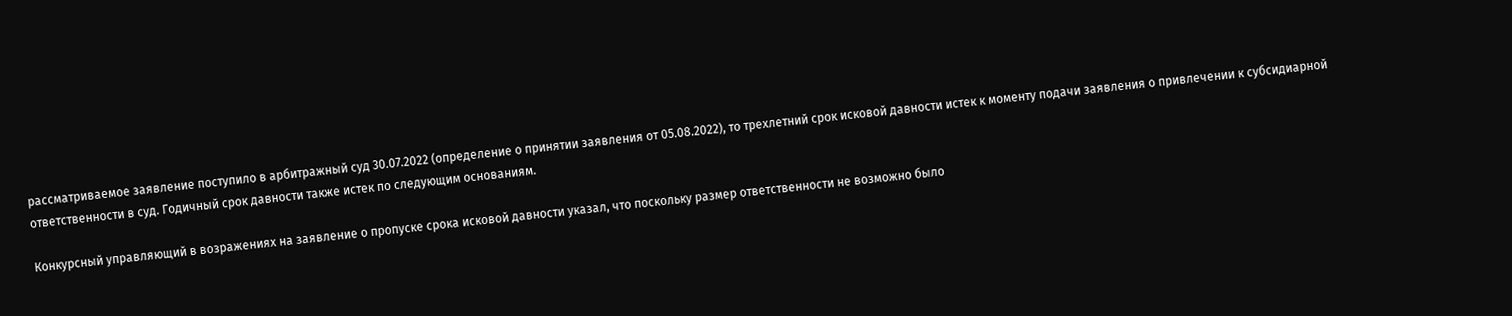рассматриваемое заявление поступило в арбитражный суд 30.07.2022 (определение о принятии заявления от 05.08.2022), то трехлетний срок исковой давности истек к моменту подачи заявления о привлечении к субсидиарной ответственности в суд. Годичный срок давности также истек по следующим основаниям.

Конкурсный управляющий в возражениях на заявление о пропуске срока исковой давности указал, что поскольку размер ответственности не возможно было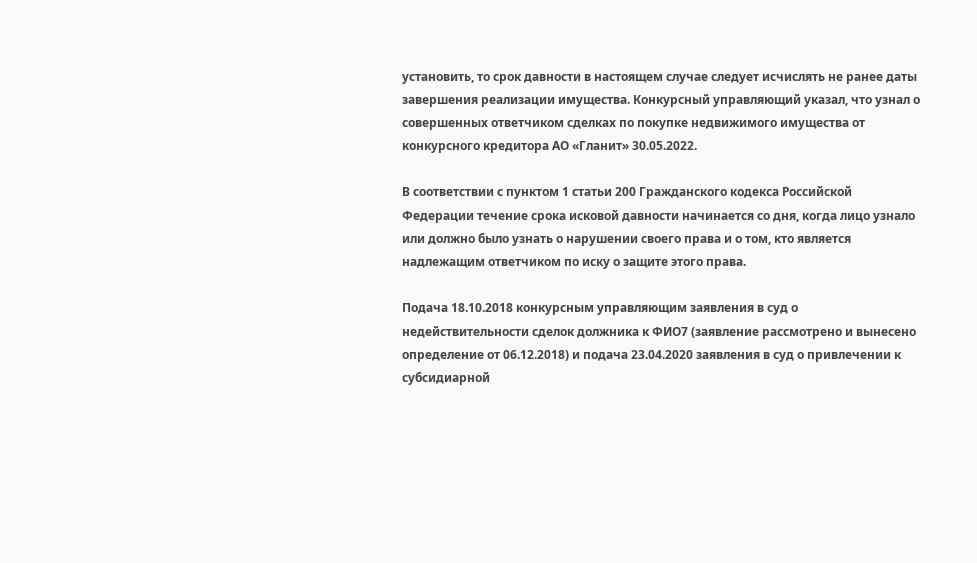установить, то срок давности в настоящем случае следует исчислять не ранее даты завершения реализации имущества. Конкурсный управляющий указал, что узнал о совершенных ответчиком сделках по покупке недвижимого имущества от конкурсного кредитора АО «Гланит» 30.05.2022.

В соответствии с пунктом 1 статьи 200 Гражданского кодекса Российской Федерации течение срока исковой давности начинается со дня, когда лицо узнало или должно было узнать о нарушении своего права и о том, кто является надлежащим ответчиком по иску о защите этого права.

Подача 18.10.2018 конкурсным управляющим заявления в суд о недействительности сделок должника к ФИО7 (заявление рассмотрено и вынесено определение от 06.12.2018) и подача 23.04.2020 заявления в суд о привлечении к субсидиарной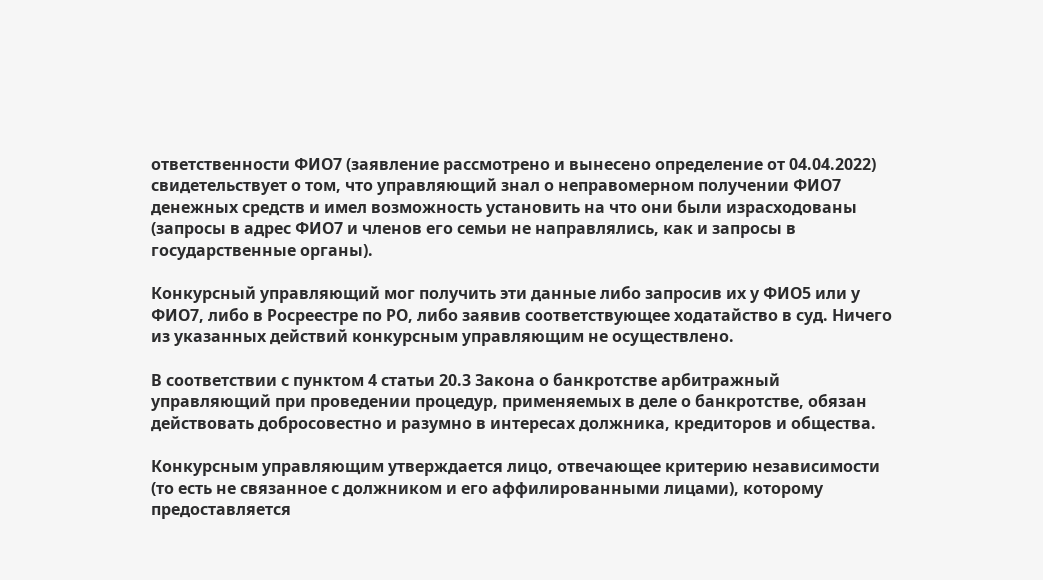ответственности ФИО7 (заявление рассмотрено и вынесено определение от 04.04.2022) свидетельствует о том, что управляющий знал о неправомерном получении ФИО7 денежных средств и имел возможность установить на что они были израсходованы (запросы в адрес ФИО7 и членов его семьи не направлялись, как и запросы в государственные органы).

Конкурсный управляющий мог получить эти данные либо запросив их у ФИО5 или у ФИО7, либо в Росреестре по РО, либо заявив соответствующее ходатайство в суд. Ничего из указанных действий конкурсным управляющим не осуществлено.

В соответствии с пунктом 4 статьи 20.3 Закона о банкротстве арбитражный управляющий при проведении процедур, применяемых в деле о банкротстве, обязан действовать добросовестно и разумно в интересах должника, кредиторов и общества.

Конкурсным управляющим утверждается лицо, отвечающее критерию независимости (то есть не связанное с должником и его аффилированными лицами), которому предоставляется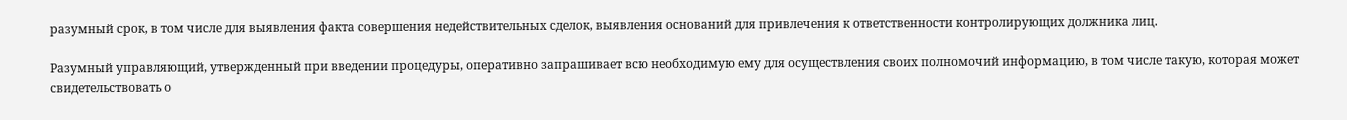разумный срок, в том числе для выявления факта совершения недействительных сделок, выявления оснований для привлечения к ответственности контролирующих должника лиц.

Разумный управляющий, утвержденный при введении процедуры, оперативно запрашивает всю необходимую ему для осуществления своих полномочий информацию, в том числе такую, которая может свидетельствовать о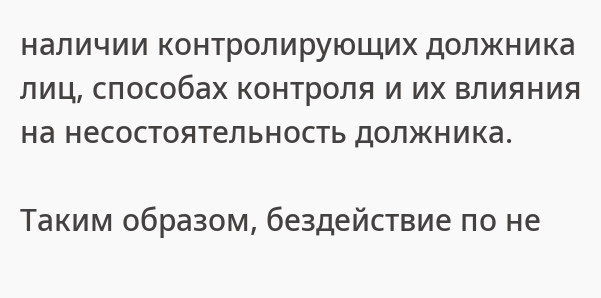наличии контролирующих должника лиц, способах контроля и их влияния на несостоятельность должника.

Таким образом, бездействие по не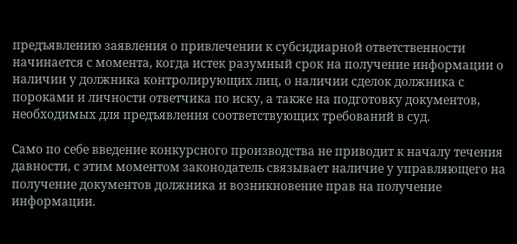предъявлению заявления о привлечении к субсидиарной ответственности начинается с момента, когда истек разумный срок на получение информации о наличии у должника контролирующих лиц, о наличии сделок должника с пороками и личности ответчика по иску, а также на подготовку документов, необходимых для предъявления соответствующих требований в суд.

Само по себе введение конкурсного производства не приводит к началу течения давности, с этим моментом законодатель связывает наличие у управляющего на получение документов должника и возникновение прав на получение информации.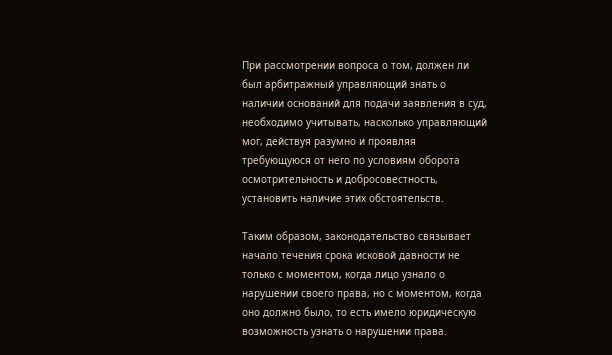При рассмотрении вопроса о том, должен ли был арбитражный управляющий знать о наличии оснований для подачи заявления в суд, необходимо учитывать, насколько управляющий мог, действуя разумно и проявляя требующуюся от него по условиям оборота осмотрительность и добросовестность, установить наличие этих обстоятельств.

Таким образом, законодательство связывает начало течения срока исковой давности не только с моментом, когда лицо узнало о нарушении своего права, но с моментом, когда оно должно было, то есть имело юридическую возможность узнать о нарушении права.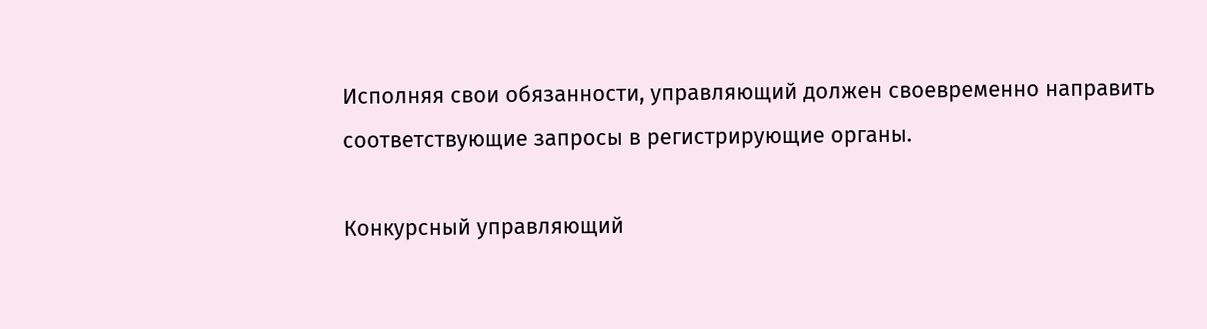Исполняя свои обязанности, управляющий должен своевременно направить соответствующие запросы в регистрирующие органы.

Конкурсный управляющий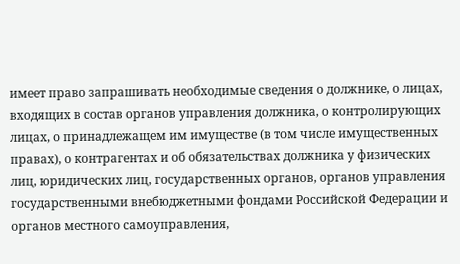имеет право запрашивать необходимые сведения о должнике, о лицах, входящих в состав органов управления должника, о контролирующих лицах, о принадлежащем им имуществе (в том числе имущественных правах), о контрагентах и об обязательствах должника у физических лиц, юридических лиц, государственных органов, органов управления государственными внебюджетными фондами Российской Федерации и органов местного самоуправления,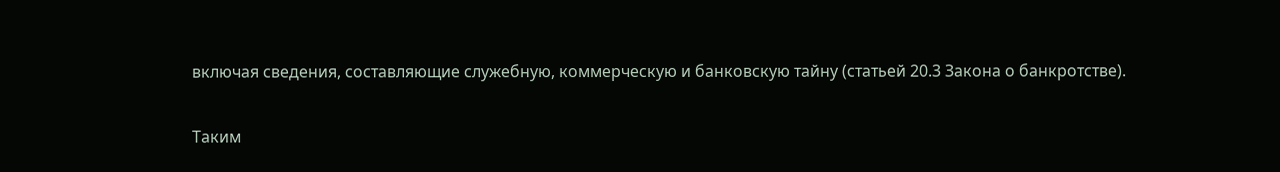включая сведения, составляющие служебную, коммерческую и банковскую тайну (статьей 20.3 Закона о банкротстве).

Таким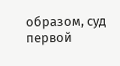образом, суд первой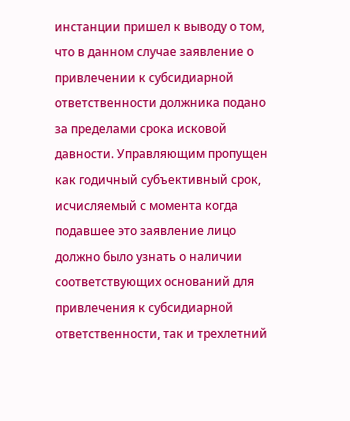инстанции пришел к выводу о том, что в данном случае заявление о привлечении к субсидиарной ответственности должника подано за пределами срока исковой давности. Управляющим пропущен как годичный субъективный срок, исчисляемый с момента когда подавшее это заявление лицо должно было узнать о наличии соответствующих оснований для привлечения к субсидиарной ответственности, так и трехлетний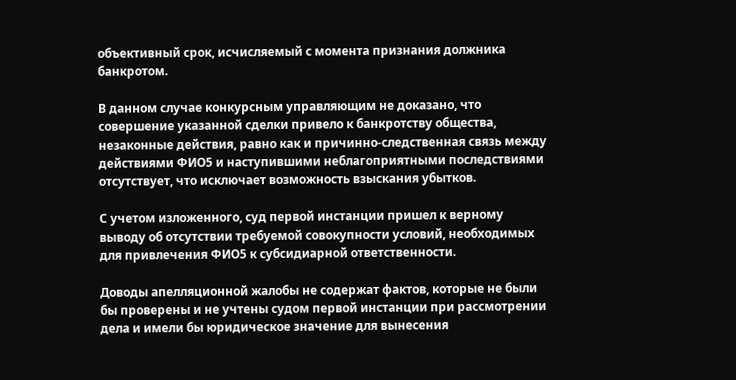объективный срок, исчисляемый с момента признания должника банкротом.

В данном случае конкурсным управляющим не доказано, что совершение указанной сделки привело к банкротству общества, незаконные действия, равно как и причинно-следственная связь между действиями ФИО5 и наступившими неблагоприятными последствиями отсутствует, что исключает возможность взыскания убытков.

С учетом изложенного, суд первой инстанции пришел к верному выводу об отсутствии требуемой совокупности условий, необходимых для привлечения ФИО5 к субсидиарной ответственности.

Доводы апелляционной жалобы не содержат фактов, которые не были бы проверены и не учтены судом первой инстанции при рассмотрении дела и имели бы юридическое значение для вынесения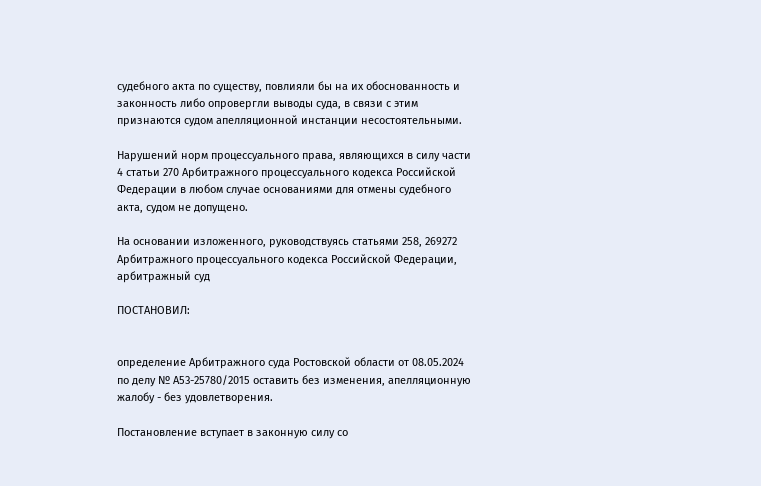судебного акта по существу, повлияли бы на их обоснованность и законность либо опровергли выводы суда, в связи с этим признаются судом апелляционной инстанции несостоятельными.

Нарушений норм процессуального права, являющихся в силу части 4 статьи 270 Арбитражного процессуального кодекса Российской Федерации в любом случае основаниями для отмены судебного акта, судом не допущено.

На основании изложенного, руководствуясь статьями 258, 269272 Арбитражного процессуального кодекса Российской Федерации, арбитражный суд

ПОСТАНОВИЛ:


определение Арбитражного суда Ростовской области от 08.05.2024 по делу № А53-25780/2015 оставить без изменения, апелляционную жалобу - без удовлетворения.

Постановление вступает в законную силу со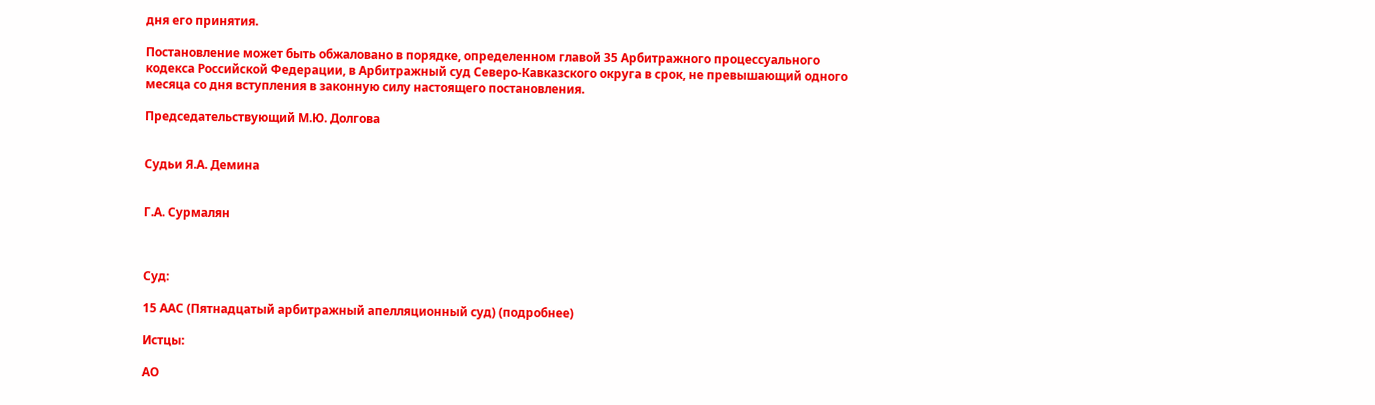дня его принятия.

Постановление может быть обжаловано в порядке, определенном главой 35 Арбитражного процессуального кодекса Российской Федерации, в Арбитражный суд Северо-Кавказского округа в срок, не превышающий одного месяца со дня вступления в законную силу настоящего постановления.

Председательствующий М.Ю. Долгова


Судьи Я.А. Демина


Г.А. Сурмалян



Суд:

15 ААС (Пятнадцатый арбитражный апелляционный суд) (подробнее)

Истцы:

АО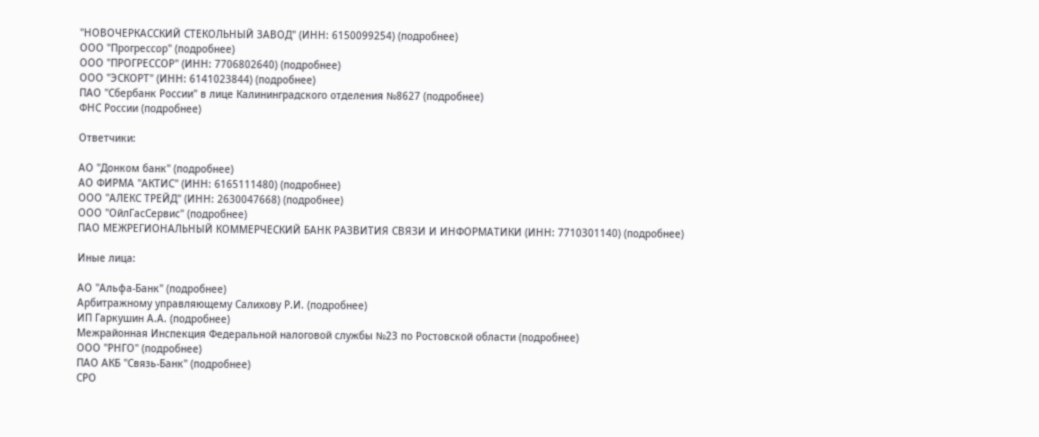"НОВОЧЕРКАССКИЙ СТЕКОЛЬНЫЙ ЗАВОД" (ИНН: 6150099254) (подробнее)
ООО "Прогрессор" (подробнее)
ООО "ПРОГРЕССОР" (ИНН: 7706802640) (подробнее)
ООО "ЭСКОРТ" (ИНН: 6141023844) (подробнее)
ПАО "Сбербанк России" в лице Калининградского отделения №8627 (подробнее)
ФНС России (подробнее)

Ответчики:

АО "Донком банк" (подробнее)
АО ФИРМА "АКТИС" (ИНН: 6165111480) (подробнее)
ООО "АЛЕКС ТРЕЙД" (ИНН: 2630047668) (подробнее)
ООО "ОйлГасСервис" (подробнее)
ПАО МЕЖРЕГИОНАЛЬНЫЙ КОММЕРЧЕСКИЙ БАНК РАЗВИТИЯ СВЯЗИ И ИНФОРМАТИКИ (ИНН: 7710301140) (подробнее)

Иные лица:

АО "Альфа-Банк" (подробнее)
Арбитражному управляющему Салихову Р.И. (подробнее)
ИП Гаркушин А.А. (подробнее)
Межрайонная Инспекция Федеральной налоговой службы №23 по Ростовской области (подробнее)
ООО "РНГО" (подробнее)
ПАО АКБ "Связь-Банк" (подробнее)
СРО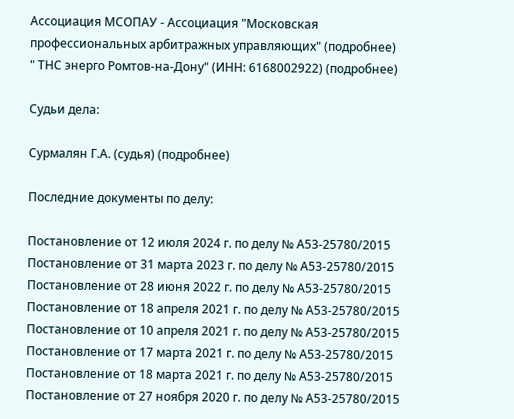Ассоциация МСОПАУ - Ассоциация "Московская профессиональных арбитражных управляющих" (подробнее)
" ТНС энерго Ромтов-на-Дону" (ИНН: 6168002922) (подробнее)

Судьи дела:

Сурмалян Г.А. (судья) (подробнее)

Последние документы по делу:

Постановление от 12 июля 2024 г. по делу № А53-25780/2015
Постановление от 31 марта 2023 г. по делу № А53-25780/2015
Постановление от 28 июня 2022 г. по делу № А53-25780/2015
Постановление от 18 апреля 2021 г. по делу № А53-25780/2015
Постановление от 10 апреля 2021 г. по делу № А53-25780/2015
Постановление от 17 марта 2021 г. по делу № А53-25780/2015
Постановление от 18 марта 2021 г. по делу № А53-25780/2015
Постановление от 27 ноября 2020 г. по делу № А53-25780/2015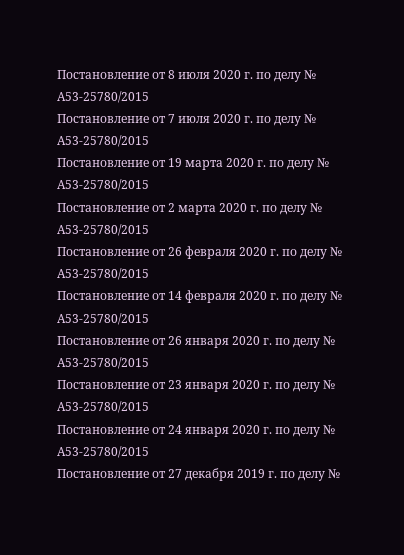Постановление от 8 июля 2020 г. по делу № А53-25780/2015
Постановление от 7 июля 2020 г. по делу № А53-25780/2015
Постановление от 19 марта 2020 г. по делу № А53-25780/2015
Постановление от 2 марта 2020 г. по делу № А53-25780/2015
Постановление от 26 февраля 2020 г. по делу № А53-25780/2015
Постановление от 14 февраля 2020 г. по делу № А53-25780/2015
Постановление от 26 января 2020 г. по делу № А53-25780/2015
Постановление от 23 января 2020 г. по делу № А53-25780/2015
Постановление от 24 января 2020 г. по делу № А53-25780/2015
Постановление от 27 декабря 2019 г. по делу №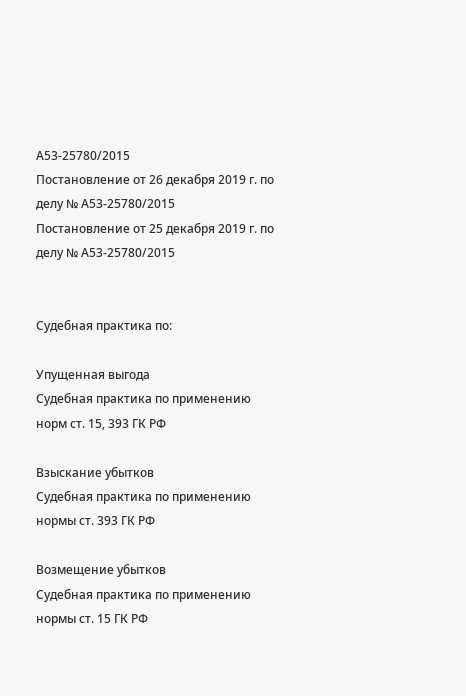А53-25780/2015
Постановление от 26 декабря 2019 г. по делу № А53-25780/2015
Постановление от 25 декабря 2019 г. по делу № А53-25780/2015


Судебная практика по:

Упущенная выгода
Судебная практика по применению норм ст. 15, 393 ГК РФ

Взыскание убытков
Судебная практика по применению нормы ст. 393 ГК РФ

Возмещение убытков
Судебная практика по применению нормы ст. 15 ГК РФ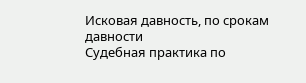Исковая давность, по срокам давности
Судебная практика по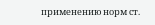применению норм ст.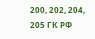200, 202, 204, 205 ГК РФ